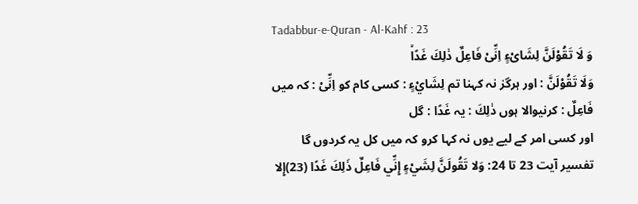Tadabbur-e-Quran - Al-Kahf : 23
وَ لَا تَقُوْلَنَّ لِشَایْءٍ اِنِّیْ فَاعِلٌ ذٰلِكَ غَدًاۙ
وَلَا تَقُوْلَنَّ : اور ہرگز نہ کہنا تم لِشَايْءٍ : کسی کام کو اِنِّىْ : کہ میں فَاعِلٌ : کرنیوالا ہوں ذٰلِكَ : یہ غَدًا : گل
اور کسی امر کے لیے یوں نہ کہا کرو کہ میں کل یہ کردوں گا
تفسیر آیت 23 تا 24: وَلا تَقُولَنَّ لِشَيْءٍ إِنِّي فَاعِلٌ ذَلِكَ غَدًا (23)إِلا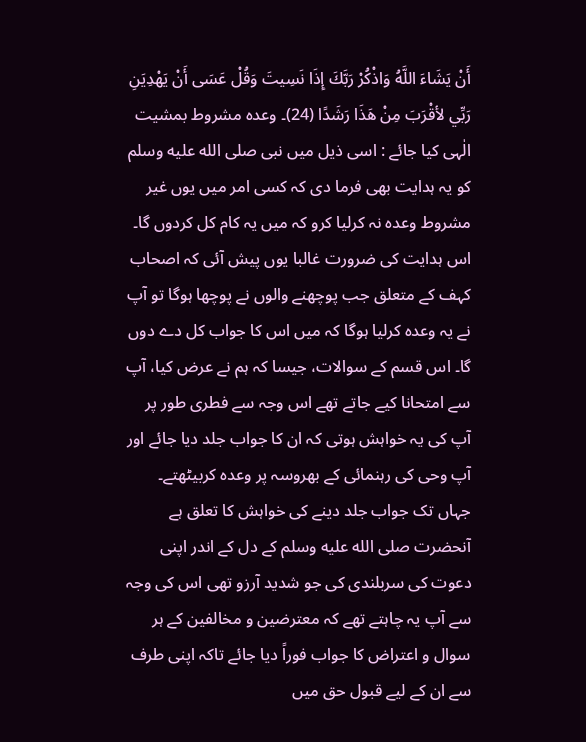أَنْ يَشَاءَ اللَّهُ وَاذْكُرْ رَبَّكَ إِذَا نَسِيتَ وَقُلْ عَسَى أَنْ يَهْدِيَنِ رَبِّي لأقْرَبَ مِنْ هَذَا رَشَدًا (24)۔ وعدہ مشروط بمشیت الٰہی کیا جائے : اسی ذیل میں نبی صلى الله عليه وسلم کو یہ ہدایت بھی فرما دی کہ کسی امر میں یوں غیر مشروط وعدہ نہ کرلیا کرو کہ میں یہ کام کل کردوں گا۔ اس ہدایت کی ضرورت غالبا یوں پیش آئی کہ اصحاب کہف کے متعلق جب پوچھنے والوں نے پوچھا ہوگا تو آپ نے یہ وعدہ کرلیا ہوگا کہ میں اس کا جواب کل دے دوں گا۔ اس قسم کے سوالات، جیسا کہ ہم نے عرض کیا، آپ سے امتحانا کیے جاتے تھے اس وجہ سے فطری طور پر آپ کی یہ خواہش ہوتی کہ ان کا جواب جلد دیا جائے اور آپ وحی کی رہنمائی کے بھروسہ پر وعدہ کربیٹھتے۔ جہاں تک جواب جلد دینے کی خواہش کا تعلق ہے آنحضرت صلى الله عليه وسلم کے دل کے اندر اپنی دعوت کی سربلندی کی جو شدید آرزو تھی اس کی وجہ سے آپ یہ چاہتے تھے کہ معترضین و مخالفین کے ہر سوال و اعتراض کا جواب فوراً دیا جائے تاکہ اپنی طرف سے ان کے لیے قبول حق میں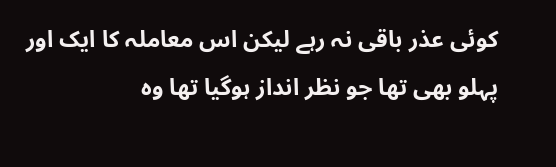کوئی عذر باقی نہ رہے لیکن اس معاملہ کا ایک اور پہلو بھی تھا جو نظر انداز ہوگیا تھا وہ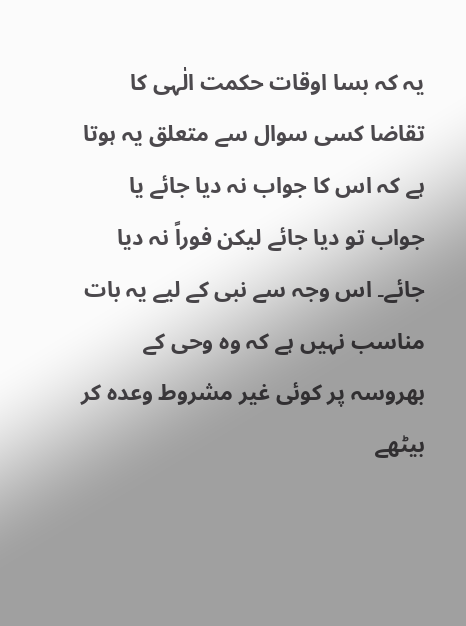یہ کہ بسا اوقات حکمت الٰہی کا تقاضا کسی سوال سے متعلق یہ ہوتا ہے کہ اس کا جواب نہ دیا جائے یا جواب تو دیا جائے لیکن فوراً نہ دیا جائے۔ اس وجہ سے نبی کے لیے یہ بات مناسب نہیں ہے کہ وہ وحی کے بھروسہ پر کوئی غیر مشروط وعدہ کر بیٹھے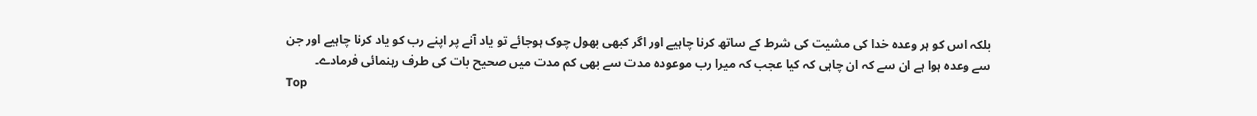بلکہ اس کو ہر وعدہ خدا کی مشیت کی شرط کے ساتھ کرنا چاہیے اور اگر کبھی بھول چوک ہوجائے تو یاد آنے پر اپنے رب کو یاد کرنا چاہیے اور جن سے وعدہ ہوا ہے ان سے کہ ان چاہی کہ کیا عجب کہ میرا رب موعودہ مدت سے بھی کم مدت میں صحیح بات کی طرف رہنمائی فرمادے۔
Top